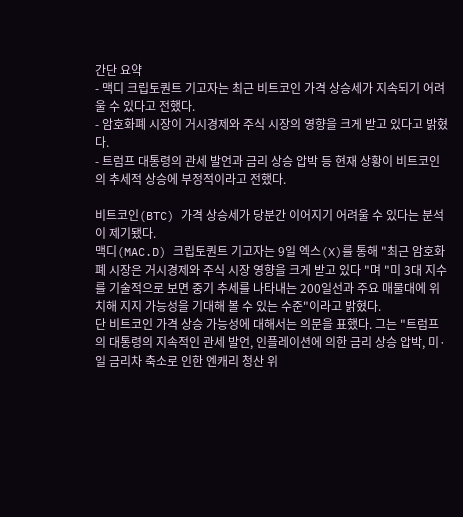간단 요약
- 맥디 크립토퀀트 기고자는 최근 비트코인 가격 상승세가 지속되기 어려울 수 있다고 전했다.
- 암호화폐 시장이 거시경제와 주식 시장의 영향을 크게 받고 있다고 밝혔다.
- 트럼프 대통령의 관세 발언과 금리 상승 압박 등 현재 상황이 비트코인의 추세적 상승에 부정적이라고 전했다.

비트코인(BTC) 가격 상승세가 당분간 이어지기 어려울 수 있다는 분석이 제기됐다.
맥디(MAC.D) 크립토퀀트 기고자는 9일 엑스(X)를 통해 "최근 암호화폐 시장은 거시경제와 주식 시장 영향을 크게 받고 있다 "며 "미 3대 지수를 기술적으로 보면 중기 추세를 나타내는 200일선과 주요 매물대에 위치해 지지 가능성을 기대해 볼 수 있는 수준"이라고 밝혔다.
단 비트코인 가격 상승 가능성에 대해서는 의문을 표했다. 그는 "트럼프의 대통령의 지속적인 관세 발언, 인플레이션에 의한 금리 상승 압박, 미·일 금리차 축소로 인한 엔캐리 청산 위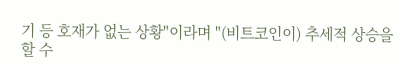기 등 호재가 없는 상황"이라며 "(비트코인이) 추세적 상승을 할 수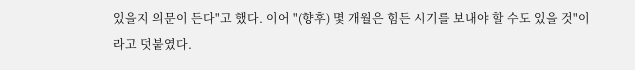있을지 의문이 든다"고 했다. 이어 "(향후) 몇 개월은 힘든 시기를 보내야 할 수도 있을 것"이라고 덧붙였다.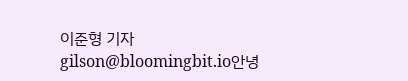이준형 기자
gilson@bloomingbit.io안녕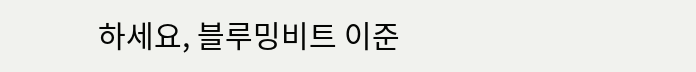하세요, 블루밍비트 이준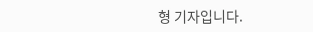형 기자입니다.